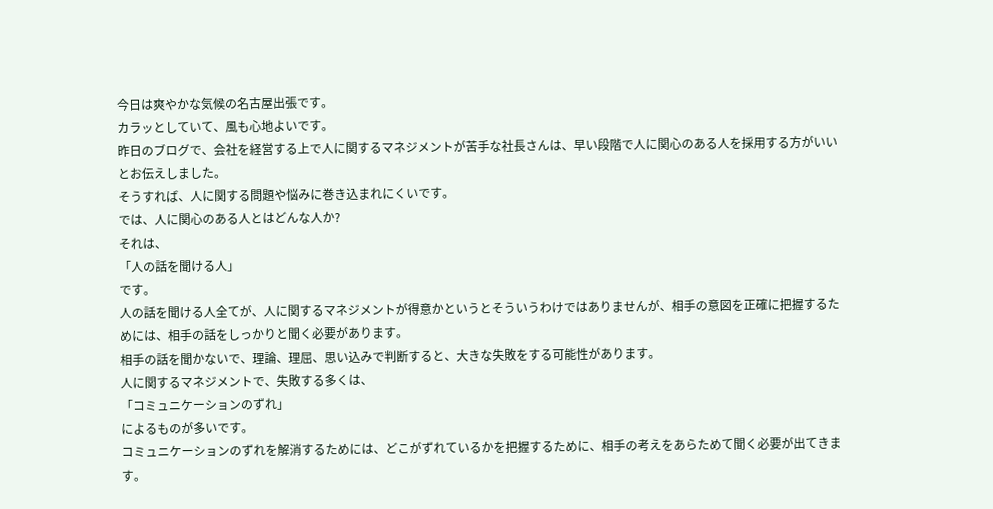今日は爽やかな気候の名古屋出張です。
カラッとしていて、風も心地よいです。
昨日のブログで、会社を経営する上で人に関するマネジメントが苦手な社長さんは、早い段階で人に関心のある人を採用する方がいいとお伝えしました。
そうすれば、人に関する問題や悩みに巻き込まれにくいです。
では、人に関心のある人とはどんな人か?
それは、
「人の話を聞ける人」
です。
人の話を聞ける人全てが、人に関するマネジメントが得意かというとそういうわけではありませんが、相手の意図を正確に把握するためには、相手の話をしっかりと聞く必要があります。
相手の話を聞かないで、理論、理屈、思い込みで判断すると、大きな失敗をする可能性があります。
人に関するマネジメントで、失敗する多くは、
「コミュニケーションのずれ」
によるものが多いです。
コミュニケーションのずれを解消するためには、どこがずれているかを把握するために、相手の考えをあらためて聞く必要が出てきます。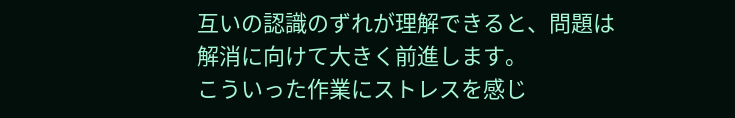互いの認識のずれが理解できると、問題は解消に向けて大きく前進します。
こういった作業にストレスを感じ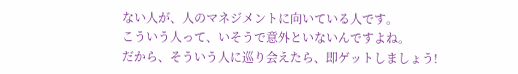ない人が、人のマネジメントに向いている人です。
こういう人って、いそうで意外といないんですよね。
だから、そういう人に巡り会えたら、即ゲットしましょう!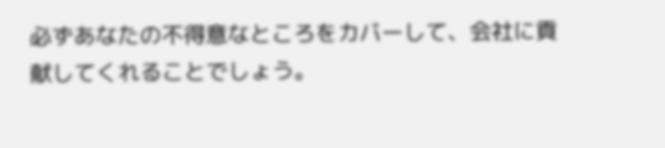必ずあなたの不得意なところをカバーして、会社に貢献してくれることでしょう。